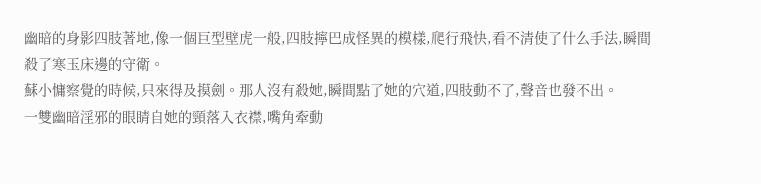幽暗的身影四肢著地,像一個巨型壁虎一般,四肢擰巴成怪異的模樣,爬行飛快,看不清使了什么手法,瞬間殺了寒玉床邊的守衛。
蘇小慵察覺的時候,只來得及摸劍。那人沒有殺她,瞬間點了她的穴道,四肢動不了,聲音也發不出。
一雙幽暗淫邪的眼睛自她的頸落入衣襟,嘴角牽動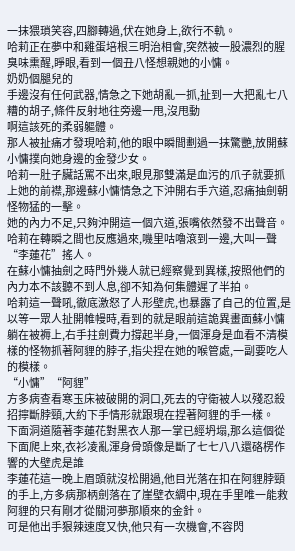一抹猥瑣笑容,四腳轉過,伏在她身上,欲行不軌。
哈莉正在夢中和雞蛋培根三明治相會,突然被一股濃烈的腥臭味熏醒,睜眼,看到一個丑八怪想親她的小慵。
奶奶個腿兒的
手邊沒有任何武器,情急之下她胡亂一抓,扯到一大把亂七八糟的胡子,條件反射地往旁邊一甩,沒甩動
啊這該死的柔弱軀體。
那人被扯痛才發現哈莉,他的眼中瞬間劃過一抹驚艷,放開蘇小慵撲向她身邊的金發少女。
哈莉一肚子臟話罵不出來,眼見那雙滿是血污的爪子就要抓上她的前襟,那邊蘇小慵情急之下沖開右手穴道,忍痛抽劍朝怪物猛的一擊。
她的內力不足,只夠沖開這一個穴道,張嘴依然發不出聲音。
哈莉在轉瞬之間也反應過來,嘰里咕嚕滾到一邊,大叫一聲“李蓮花”搖人。
在蘇小慵抽劍之時門外幾人就已經察覺到異樣,按照他們的內力本不該聽不到人息,卻不知為何集體遲了半拍。
哈莉這一聲吼,徹底激怒了人形壁虎,也暴露了自己的位置,是以等一眾人扯開帷幔時,看到的就是眼前這詭異畫面蘇小慵躺在被褥上,右手拄劍費力撐起半身,一個渾身是血看不清模樣的怪物抓著阿貍的脖子,指尖捏在她的喉管處,一副要吃人的模樣。
“小慵”“阿貍”
方多病查看寒玉床被破開的洞口,死去的守衛被人以殘忍殺招擰斷脖頸,大約下手情形就跟現在捏著阿貍的手一樣。
下面洞道隨著李蓮花對黑衣人那一掌已經坍塌,那么這個從下面爬上來,衣衫凌亂渾身骨頭像是斷了七七八八還硌楞作響的大壁虎是誰
李蓮花這一晚上眉頭就沒松開過,他目光落在扣在阿貍脖頸的手上,方多病那柄劍落在了崖壁衣綢中,現在手里唯一能救阿貍的只有剛才從關河夢那順來的金針。
可是他出手狠辣速度又快,他只有一次機會,不容閃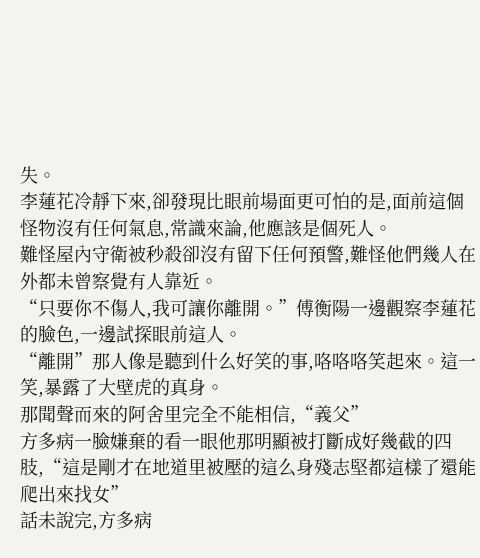失。
李蓮花冷靜下來,卻發現比眼前場面更可怕的是,面前這個怪物沒有任何氣息,常識來論,他應該是個死人。
難怪屋內守衛被秒殺卻沒有留下任何預警,難怪他們幾人在外都未曾察覺有人靠近。
“只要你不傷人,我可讓你離開。”傅衡陽一邊觀察李蓮花的臉色,一邊試探眼前這人。
“離開”那人像是聽到什么好笑的事,咯咯咯笑起來。這一笑,暴露了大壁虎的真身。
那聞聲而來的阿舍里完全不能相信,“義父”
方多病一臉嫌棄的看一眼他那明顯被打斷成好幾截的四肢,“這是剛才在地道里被壓的這么身殘志堅都這樣了還能爬出來找女”
話未說完,方多病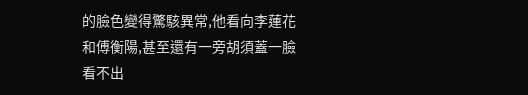的臉色變得驚駭異常,他看向李蓮花和傅衡陽,甚至還有一旁胡須蓋一臉看不出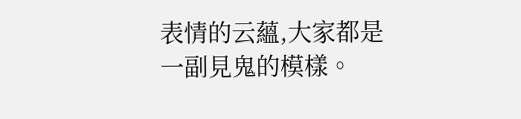表情的云蘊,大家都是一副見鬼的模樣。